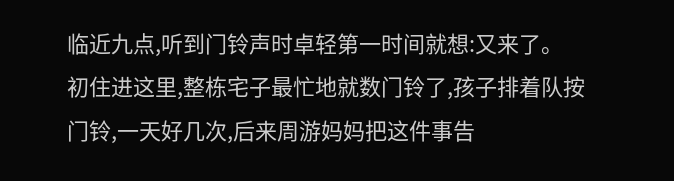临近九点,听到门铃声时卓轻第一时间就想:又来了。
初住进这里,整栋宅子最忙地就数门铃了,孩子排着队按门铃,一天好几次,后来周游妈妈把这件事告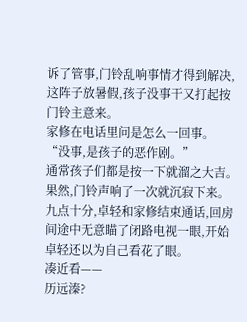诉了管事,门铃乱响事情才得到解决,这阵子放暑假,孩子没事干又打起按门铃主意来。
家修在电话里问是怎么一回事。
“没事,是孩子的恶作剧。”
通常孩子们都是按一下就溜之大吉。
果然,门铃声响了一次就沉寂下来。
九点十分,卓轻和家修结束通话,回房间途中无意瞄了闭路电视一眼,开始卓轻还以为自己看花了眼。
凑近看——
历远溱?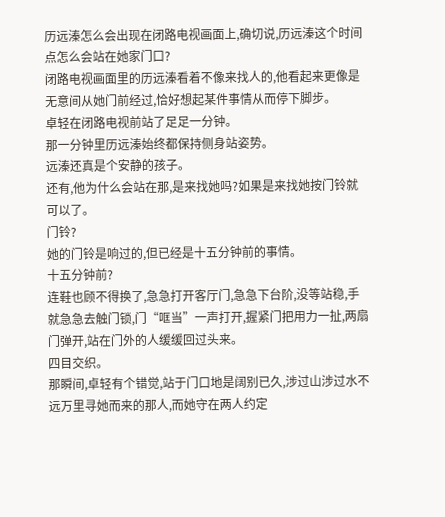历远溱怎么会出现在闭路电视画面上,确切说,历远溱这个时间点怎么会站在她家门口?
闭路电视画面里的历远溱看着不像来找人的,他看起来更像是无意间从她门前经过,恰好想起某件事情从而停下脚步。
卓轻在闭路电视前站了足足一分钟。
那一分钟里历远溱始终都保持侧身站姿势。
远溱还真是个安静的孩子。
还有,他为什么会站在那,是来找她吗?如果是来找她按门铃就可以了。
门铃?
她的门铃是响过的,但已经是十五分钟前的事情。
十五分钟前?
连鞋也顾不得换了,急急打开客厅门,急急下台阶,没等站稳,手就急急去触门锁,门“哐当”一声打开,握紧门把用力一扯,两扇门弹开,站在门外的人缓缓回过头来。
四目交织。
那瞬间,卓轻有个错觉,站于门口地是阔别已久,涉过山涉过水不远万里寻她而来的那人,而她守在两人约定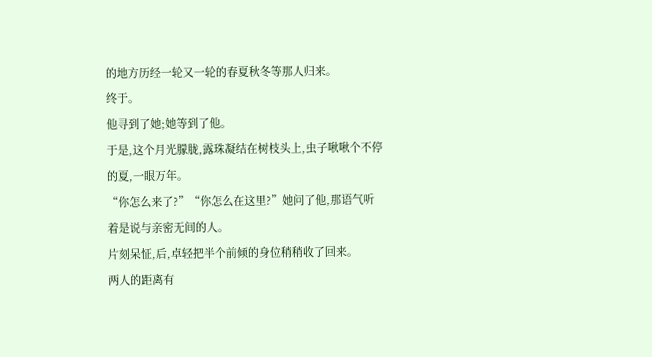的地方历经一轮又一轮的春夏秋冬等那人归来。
终于。
他寻到了她;她等到了他。
于是,这个月光朦胧,露珠凝结在树枝头上,虫子啾啾个不停的夏,一眼万年。
“你怎么来了?”“你怎么在这里?”她问了他,那语气听着是说与亲密无间的人。
片刻呆怔,后,卓轻把半个前倾的身位稍稍收了回来。
两人的距离有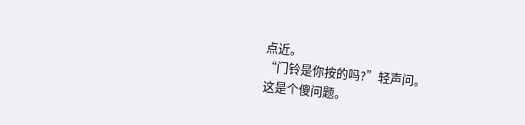点近。
“门铃是你按的吗?”轻声问。
这是个傻问题。